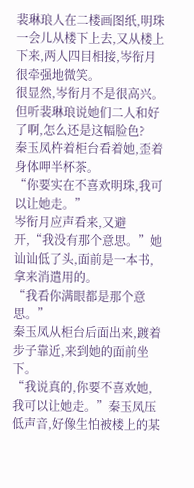裴琳琅人在二楼画图纸,明珠一会儿从楼下上去,又从楼上下来,两人四目相接,岑衔月很牵强地微笑。
很显然,岑衔月不是很高兴。
但听裴琳琅说她们二人和好了啊,怎么还是这幅脸色?
秦玉凤杵着柜台看着她,歪着身体呷半杯茶。
“你要实在不喜欢明珠,我可以让她走。”
岑衔月应声看来,又避开,“我没有那个意思。”她讪讪低了头,面前是一本书,拿来消遣用的。
“我看你满眼都是那个意思。”
秦玉凤从柜台后面出来,踱着步子靠近,来到她的面前坐下。
“我说真的,你要不喜欢她,我可以让她走。”秦玉凤压低声音,好像生怕被楼上的某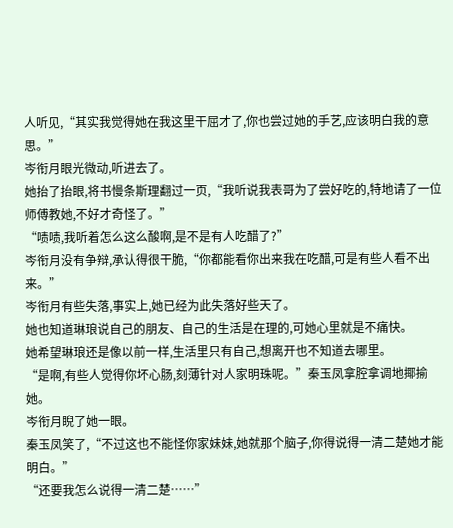人听见,“其实我觉得她在我这里干屈才了,你也尝过她的手艺,应该明白我的意思。”
岑衔月眼光微动,听进去了。
她抬了抬眼,将书慢条斯理翻过一页,“我听说我表哥为了尝好吃的,特地请了一位师傅教她,不好才奇怪了。”
“啧啧,我听着怎么这么酸啊,是不是有人吃醋了?”
岑衔月没有争辩,承认得很干脆,“你都能看你出来我在吃醋,可是有些人看不出来。”
岑衔月有些失落,事实上,她已经为此失落好些天了。
她也知道琳琅说自己的朋友、自己的生活是在理的,可她心里就是不痛快。
她希望琳琅还是像以前一样,生活里只有自己,想离开也不知道去哪里。
“是啊,有些人觉得你坏心肠,刻薄针对人家明珠呢。”秦玉凤拿腔拿调地揶揄她。
岑衔月睨了她一眼。
秦玉凤笑了,“不过这也不能怪你家妹妹,她就那个脑子,你得说得一清二楚她才能明白。”
“还要我怎么说得一清二楚……”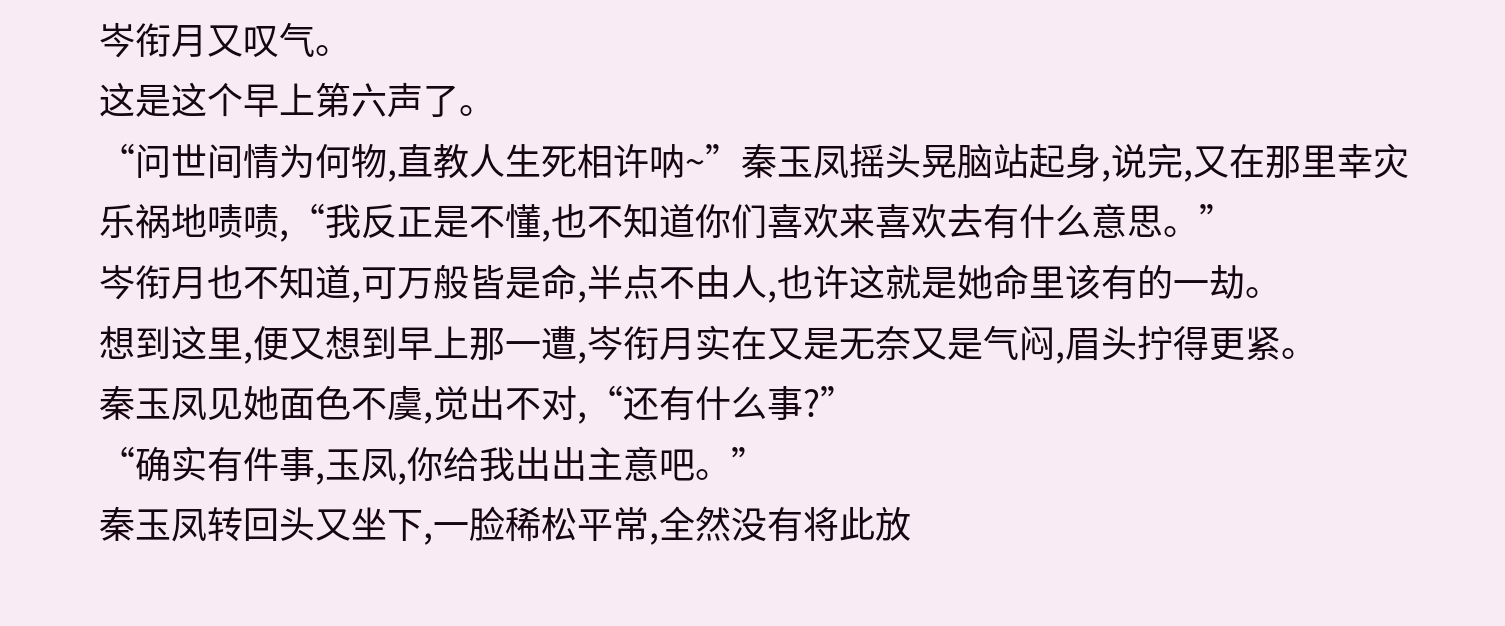岑衔月又叹气。
这是这个早上第六声了。
“问世间情为何物,直教人生死相许呐~”秦玉凤摇头晃脑站起身,说完,又在那里幸灾乐祸地啧啧,“我反正是不懂,也不知道你们喜欢来喜欢去有什么意思。”
岑衔月也不知道,可万般皆是命,半点不由人,也许这就是她命里该有的一劫。
想到这里,便又想到早上那一遭,岑衔月实在又是无奈又是气闷,眉头拧得更紧。
秦玉凤见她面色不虞,觉出不对,“还有什么事?”
“确实有件事,玉凤,你给我出出主意吧。”
秦玉凤转回头又坐下,一脸稀松平常,全然没有将此放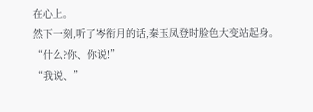在心上。
然下一刻,听了岑衔月的话,秦玉凤登时脸色大变站起身。
“什么?你、你说!”
“我说、”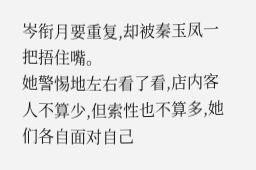岑衔月要重复,却被秦玉凤一把捂住嘴。
她警惕地左右看了看,店内客人不算少,但索性也不算多,她们各自面对自己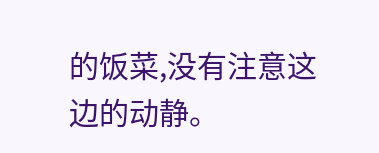的饭菜,没有注意这边的动静。